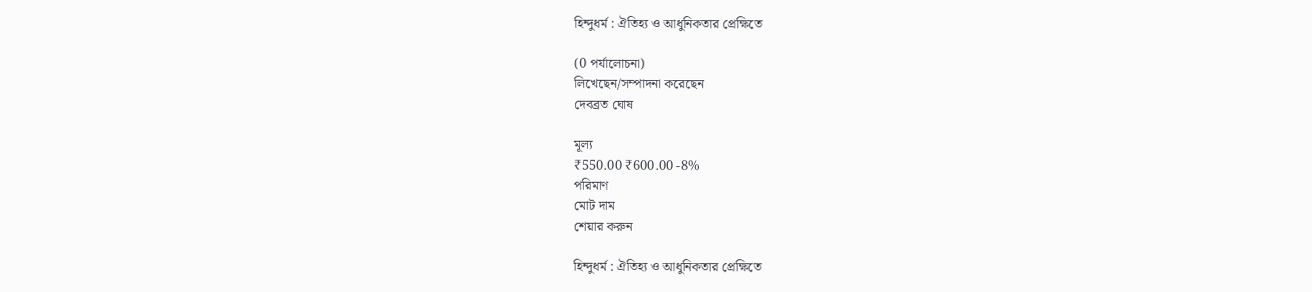হিন্দুধর্ম : ঐতিহ্য ও আধুনিকতার প্রেক্ষিতে

(0 পর্যালোচনা)
লিখেছেন/সম্পাদনা করেছেন
দেবব্রত ঘোষ

মূল্য
₹550.00 ₹600.00 -8%
পরিমাণ
মোট দাম
শেয়ার করুন

হিন্দুধর্ম : ঐতিহ্য ও আধুনিকতার প্রেক্ষিতে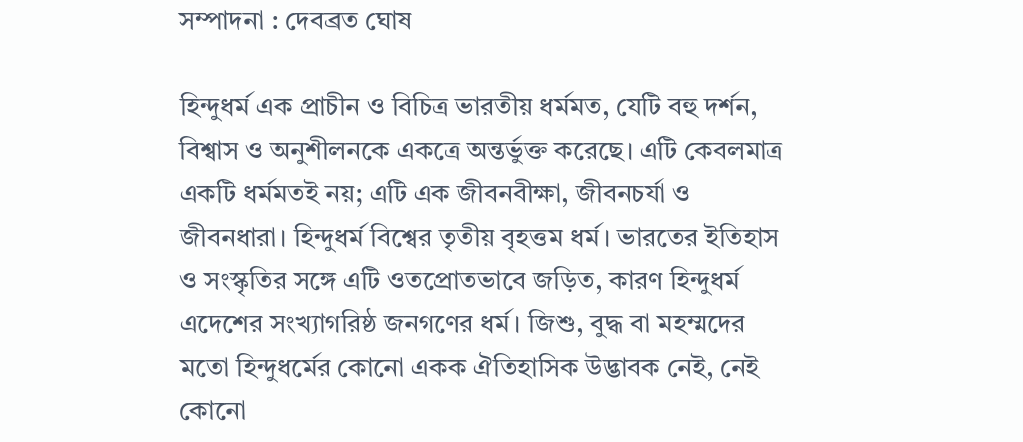সম্পাদনা : দেবব্রত ঘোষ

হিন্দুধর্ম এক প্রাচীন ও বিচিত্র ভারতীয় ধর্মমত, যেটি বহু দর্শন, বিশ্বাস ও অনুশীলনকে একত্রে অন্তর্ভুক্ত করেছে। এটি কেবলমাত্র একটি ধর্মমতই নয়; এটি এক জীবনবীক্ষা, জীবনচর্যা ও জীবনধারা। হিন্দুধর্ম বিশ্বের তৃতীয় বৃহত্তম ধর্ম। ভারতের ইতিহাস ও সংস্কৃতির সঙ্গে এটি ওতপ্রোতভাবে জড়িত, কারণ হিন্দুধর্ম এদেশের সংখ্যাগরিষ্ঠ জনগণের ধর্ম। জিশু, বুদ্ধ বা মহম্মদের মতো হিন্দুধর্মের কোনো একক ঐতিহাসিক উদ্ভাবক নেই, নেই কোনো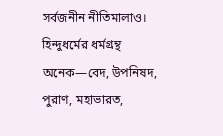সর্বজনীন নীতিমালাও। হিন্দুধর্মের ধর্মগ্রন্থ অনেক—বেদ, উপনিষদ, পুরাণ, মহাভারত,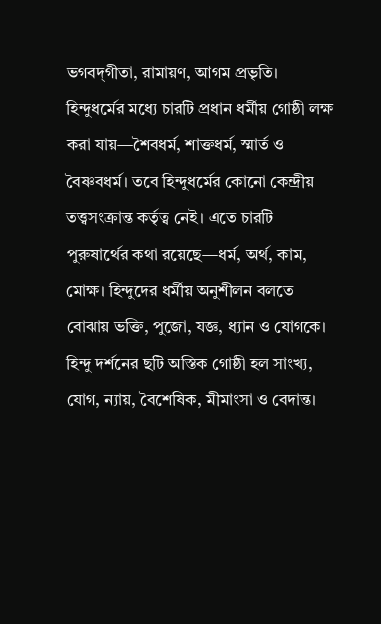ভগবদ্‌গীতা, রামায়ণ, আগম প্রভৃতি। হিন্দুধর্মের মধ্যে চারটি প্রধান ধর্মীয় গোষ্ঠী লক্ষ করা যায়—শৈবধর্ম, শাক্তধর্ম, স্মার্ত ও বৈষ্ণবধর্ম। তবে হিন্দুধর্মের কোনো কেন্দ্রীয় তত্ত্বসংক্রান্ত কর্তৃত্ব নেই। এতে চারটি পুরুষার্থের কথা রয়েছে—ধর্ম, অর্থ, কাম, মোক্ষ। হিন্দুদের ধর্মীয় অনুশীলন বলতে বোঝায় ভক্তি, পুজো, যজ্ঞ, ধ্যান ও যোগকে। হিন্দু দর্শনের ছটি অস্তিক গোষ্ঠী হল সাংখ্য, যোগ, ন্যায়, বৈশেষিক, মীমাংসা ও বেদান্ত।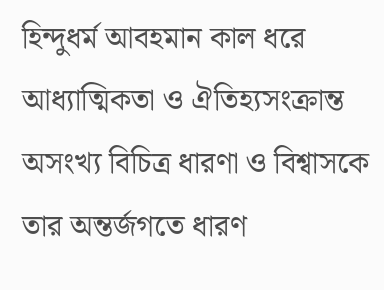হিন্দুধর্ম আবহমান কাল ধরে আধ্যাত্মিকতা ও ঐতিহ্যসংক্রান্ত অসংখ্য বিচিত্র ধারণা ও বিশ্বাসকে তার অন্তর্জগতে ধারণ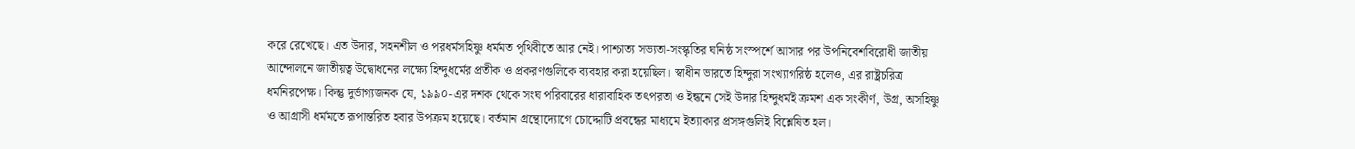করে রেখেছে। এত উদার, সহনশীল ও পরধর্মসহিষ্ণু ধর্মমত পৃথিবীতে আর নেই। পাশ্চাত্য সভ্যতা-সংস্কৃতির ঘনিষ্ঠ সংস্পর্শে আসার পর উপনিবেশবিরোধী জাতীয় আন্দোলনে জাতীয়ত্ব উদ্বোধনের লক্ষ্যে হিন্দুধর্মের প্রতীক ও প্রকরণগুলিকে ব্যবহার করা হয়েছিল। স্বাধীন ভারতে হিন্দুরা সংখ্যাগরিষ্ঠ হলেও, এর রাষ্ট্রচরিত্র ধর্মনিরপেক্ষ। কিন্তু দুর্ভাগ্যজনক যে, ১৯৯০-এর দশক থেকে সংঘ পরিবারের ধারাবাহিক তৎপরতা ও ইন্ধনে সেই উদার হিন্দুধর্মই ক্রমশ এক সংকীর্ণ, উগ্র, অসহিষ্ণু ও আগ্রাসী ধর্মমতে রূপান্তরিত হবার উপক্রম হয়েছে। বর্তমান গ্রন্থোদ্যোগে চোদ্দোটি প্রবন্ধের মাধ্যমে ইত্যাকার প্রসঙ্গগুলিই বিশ্লেষিত হল।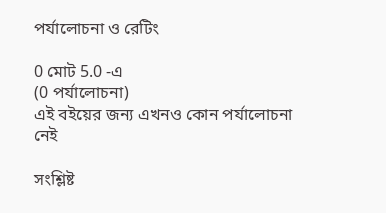পর্যালোচনা ও রেটিং

0 মোট 5.0 -এ
(0 পর্যালোচনা)
এই বইয়ের জন্য এখনও কোন পর্যালোচনা নেই

সংশ্লিষ্ট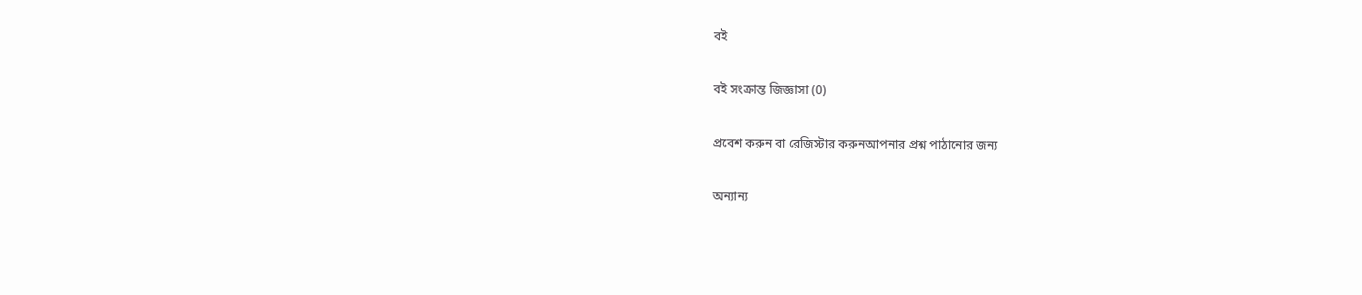বই

বই সংক্রান্ত জিজ্ঞাসা (0)

প্রবেশ করুন বা রেজিস্টার করুনআপনার প্রশ্ন পাঠানোর জন্য

অন্যান্য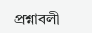প্রশ্নাবলী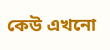কেউ এখনো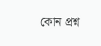কোন প্রশ্ন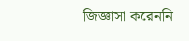জিজ্ঞাসা করেননি